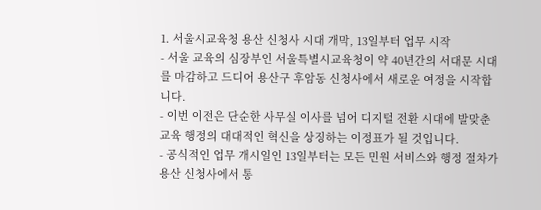1. 서울시교육청 용산 신청사 시대 개막, 13일부터 업무 시작
- 서울 교육의 심장부인 서울특별시교육청이 약 40년간의 서대문 시대를 마감하고 드디어 용산구 후암동 신청사에서 새로운 여정을 시작합니다.
- 이번 이전은 단순한 사무실 이사를 넘어 디지털 전환 시대에 발맞춘 교육 행정의 대대적인 혁신을 상징하는 이정표가 될 것입니다.
- 공식적인 업무 개시일인 13일부터는 모든 민원 서비스와 행정 절차가 용산 신청사에서 통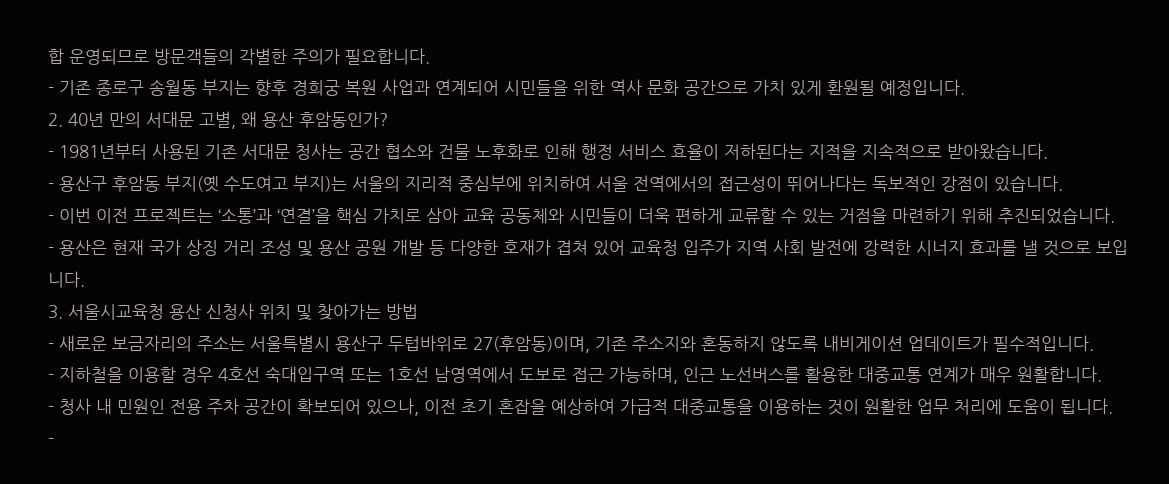합 운영되므로 방문객들의 각별한 주의가 필요합니다.
- 기존 종로구 송월동 부지는 향후 경희궁 복원 사업과 연계되어 시민들을 위한 역사 문화 공간으로 가치 있게 환원될 예정입니다.
2. 40년 만의 서대문 고별, 왜 용산 후암동인가?
- 1981년부터 사용된 기존 서대문 청사는 공간 협소와 건물 노후화로 인해 행정 서비스 효율이 저하된다는 지적을 지속적으로 받아왔습니다.
- 용산구 후암동 부지(옛 수도여고 부지)는 서울의 지리적 중심부에 위치하여 서울 전역에서의 접근성이 뛰어나다는 독보적인 강점이 있습니다.
- 이번 이전 프로젝트는 ‘소통’과 ‘연결’을 핵심 가치로 삼아 교육 공동체와 시민들이 더욱 편하게 교류할 수 있는 거점을 마련하기 위해 추진되었습니다.
- 용산은 현재 국가 상징 거리 조성 및 용산 공원 개발 등 다양한 호재가 겹쳐 있어 교육청 입주가 지역 사회 발전에 강력한 시너지 효과를 낼 것으로 보입니다.
3. 서울시교육청 용산 신청사 위치 및 찾아가는 방법
- 새로운 보금자리의 주소는 서울특별시 용산구 두텁바위로 27(후암동)이며, 기존 주소지와 혼동하지 않도록 내비게이션 업데이트가 필수적입니다.
- 지하철을 이용할 경우 4호선 숙대입구역 또는 1호선 남영역에서 도보로 접근 가능하며, 인근 노선버스를 활용한 대중교통 연계가 매우 원활합니다.
- 청사 내 민원인 전용 주차 공간이 확보되어 있으나, 이전 초기 혼잡을 예상하여 가급적 대중교통을 이용하는 것이 원활한 업무 처리에 도움이 됩니다.
-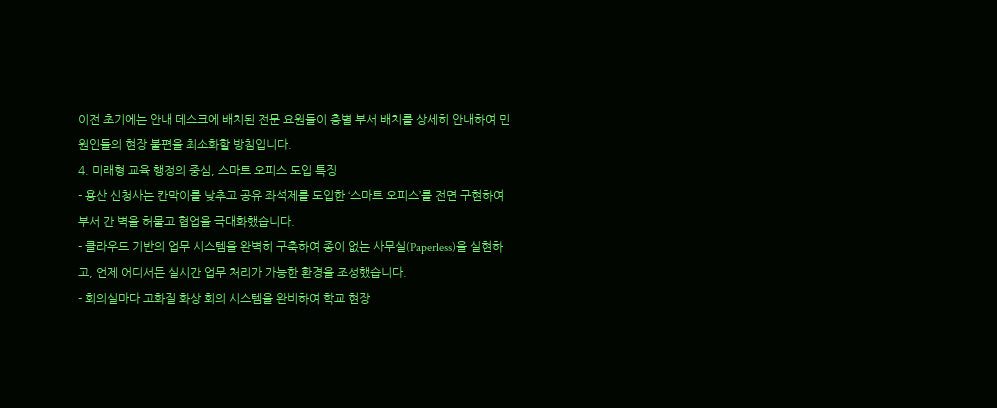이전 초기에는 안내 데스크에 배치된 전문 요원들이 층별 부서 배치를 상세히 안내하여 민원인들의 현장 불편을 최소화할 방침입니다.
4. 미래형 교육 행정의 중심, 스마트 오피스 도입 특징
- 용산 신청사는 칸막이를 낮추고 공유 좌석제를 도입한 ‘스마트 오피스’를 전면 구현하여 부서 간 벽을 허물고 협업을 극대화했습니다.
- 클라우드 기반의 업무 시스템을 완벽히 구축하여 종이 없는 사무실(Paperless)을 실현하고, 언제 어디서든 실시간 업무 처리가 가능한 환경을 조성했습니다.
- 회의실마다 고화질 화상 회의 시스템을 완비하여 학교 현장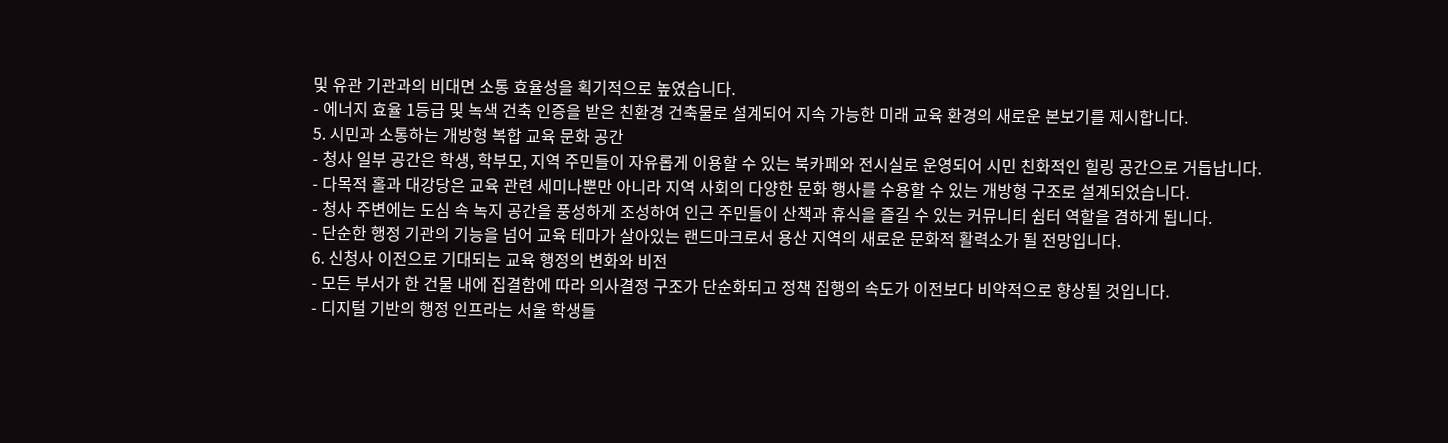및 유관 기관과의 비대면 소통 효율성을 획기적으로 높였습니다.
- 에너지 효율 1등급 및 녹색 건축 인증을 받은 친환경 건축물로 설계되어 지속 가능한 미래 교육 환경의 새로운 본보기를 제시합니다.
5. 시민과 소통하는 개방형 복합 교육 문화 공간
- 청사 일부 공간은 학생, 학부모, 지역 주민들이 자유롭게 이용할 수 있는 북카페와 전시실로 운영되어 시민 친화적인 힐링 공간으로 거듭납니다.
- 다목적 홀과 대강당은 교육 관련 세미나뿐만 아니라 지역 사회의 다양한 문화 행사를 수용할 수 있는 개방형 구조로 설계되었습니다.
- 청사 주변에는 도심 속 녹지 공간을 풍성하게 조성하여 인근 주민들이 산책과 휴식을 즐길 수 있는 커뮤니티 쉼터 역할을 겸하게 됩니다.
- 단순한 행정 기관의 기능을 넘어 교육 테마가 살아있는 랜드마크로서 용산 지역의 새로운 문화적 활력소가 될 전망입니다.
6. 신청사 이전으로 기대되는 교육 행정의 변화와 비전
- 모든 부서가 한 건물 내에 집결함에 따라 의사결정 구조가 단순화되고 정책 집행의 속도가 이전보다 비약적으로 향상될 것입니다.
- 디지털 기반의 행정 인프라는 서울 학생들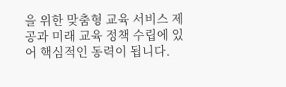을 위한 맞춤형 교육 서비스 제공과 미래 교육 정책 수립에 있어 핵심적인 동력이 됩니다.